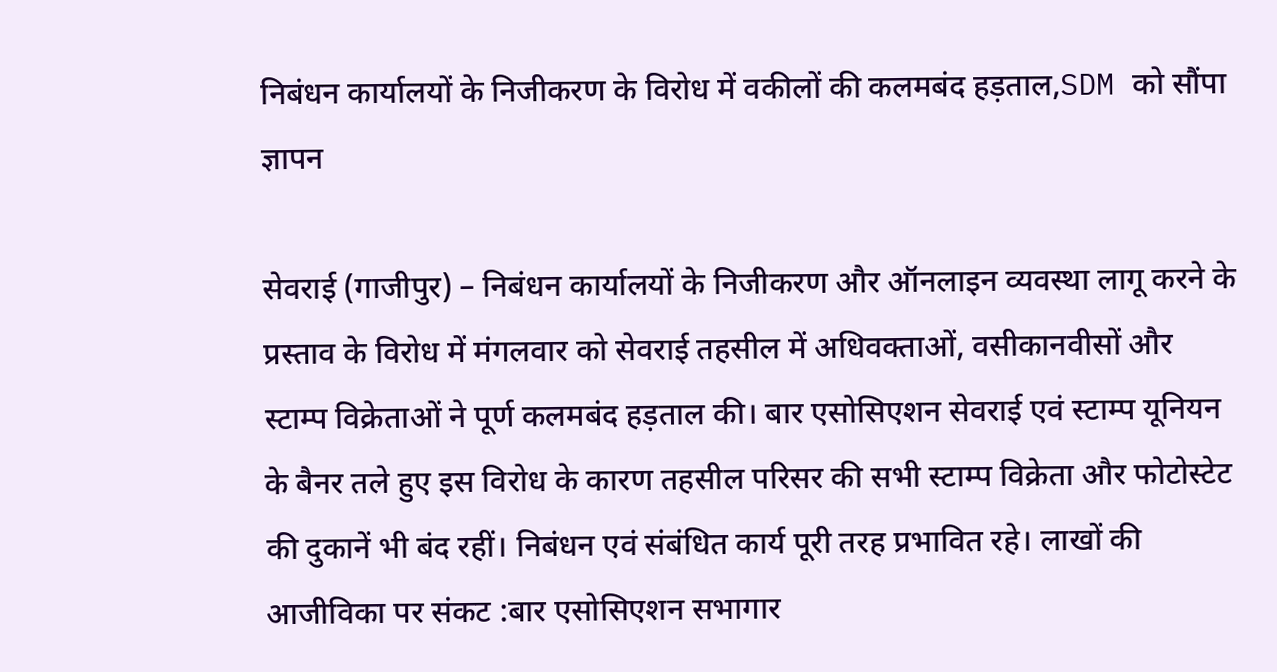निबंधन कार्यालयों के निजीकरण के विरोध में वकीलों की कलमबंद हड़ताल,SDM को सौंपा ज्ञापन

सेवराई (गाजीपुर) – निबंधन कार्यालयों के निजीकरण और ऑनलाइन व्यवस्था लागू करने के प्रस्ताव के विरोध में मंगलवार को सेवराई तहसील में अधिवक्ताओं, वसीकानवीसों और स्टाम्प विक्रेताओं ने पूर्ण कलमबंद हड़ताल की। बार एसोसिएशन सेवराई एवं स्टाम्प यूनियन के बैनर तले हुए इस विरोध के कारण तहसील परिसर की सभी स्टाम्प विक्रेता और फोटोस्टेट की दुकानें भी बंद रहीं। निबंधन एवं संबंधित कार्य पूरी तरह प्रभावित रहे। लाखों की आजीविका पर संकट :बार एसोसिएशन सभागार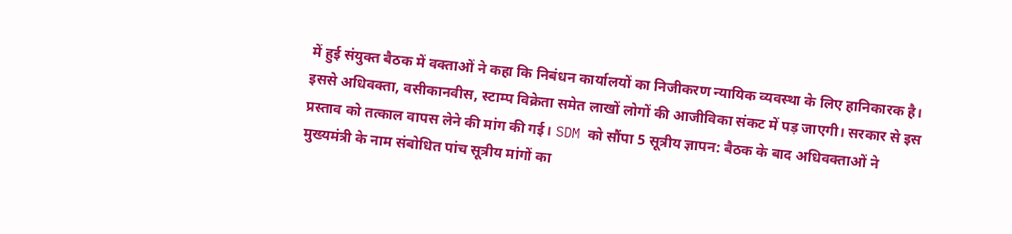में हुई संयुक्त बैठक में वक्ताओं ने कहा कि निबंधन कार्यालयों का निजीकरण न्यायिक व्यवस्था के लिए हानिकारक है। इससे अधिवक्ता, वसीकानवीस, स्टाम्प विक्रेता समेत लाखों लोगों की आजीविका संकट में पड़ जाएगी। सरकार से इस प्रस्ताव को तत्काल वापस लेने की मांग की गई। SDM को सौंपा 5 सूत्रीय ज्ञापन: बैठक के बाद अधिवक्ताओं ने मुख्यमंत्री के नाम संबोधित पांच सूत्रीय मांगों का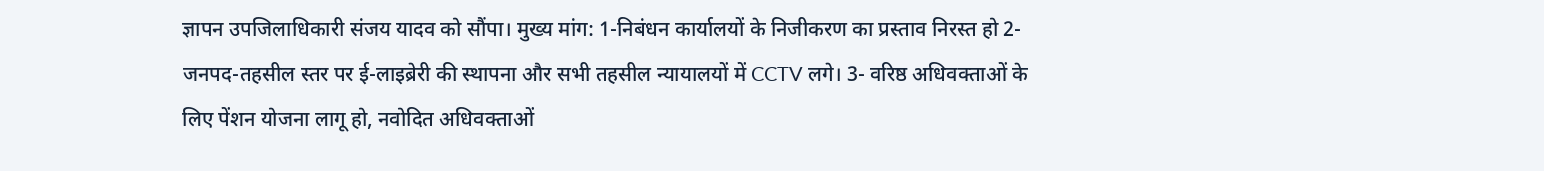ज्ञापन उपजिलाधिकारी संजय यादव को सौंपा। मुख्य मांग: 1-निबंधन कार्यालयों के निजीकरण का प्रस्ताव निरस्त हो 2- जनपद-तहसील स्तर पर ई-लाइब्रेरी की स्थापना और सभी तहसील न्यायालयों में CCTV लगे। 3- वरिष्ठ अधिवक्ताओं के लिए पेंशन योजना लागू हो, नवोदित अधिवक्ताओं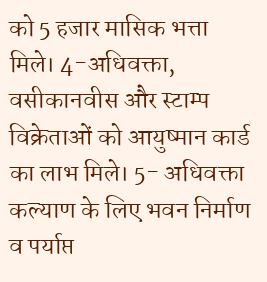को 5 हजार मासिक भत्ता मिले। 4-अधिवक्ता, वसीकानवीस और स्टाम्प विक्रेताओं को आयुष्मान कार्ड का लाभ मिले। 5- अधिवक्ता कल्याण के लिए भवन निर्माण व पर्याप्त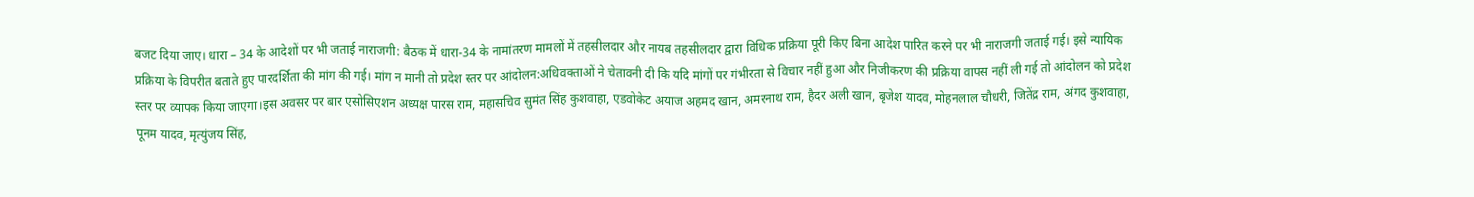बजट दिया जाए। धारा – 34 के आदेशों पर भी जताई नाराजगी: बैठक में धारा-34 के नामांतरण मामलों में तहसीलदार और नायब तहसीलदार द्वारा विधिक प्रक्रिया पूरी किए बिना आदेश पारित करने पर भी नाराजगी जताई गई। इसे न्यायिक प्रक्रिया के विपरीत बताते हुए पारदर्शिता की मांग की गई। मांग न मानी तो प्रदेश स्तर पर आंदोलन:अधिवक्ताओं ने चेतावनी दी कि यदि मांगों पर गंभीरता से विचार नहीं हुआ और निजीकरण की प्रक्रिया वापस नहीं ली गई तो आंदोलन को प्रदेश स्तर पर व्यापक किया जाएगा।इस अवसर पर बार एसोसिएशन अध्यक्ष पारस राम, महासचिव सुमंत सिंह कुशवाहा, एडवोकेट अयाज अहमद खान, अमरनाथ राम, हैदर अली खान, बृजेश यादव, मोहनलाल चौधरी, जितेंद्र राम, अंगद कुशवाहा, पूनम यादव, मृत्युंजय सिंह,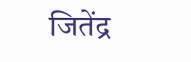जितेंद्र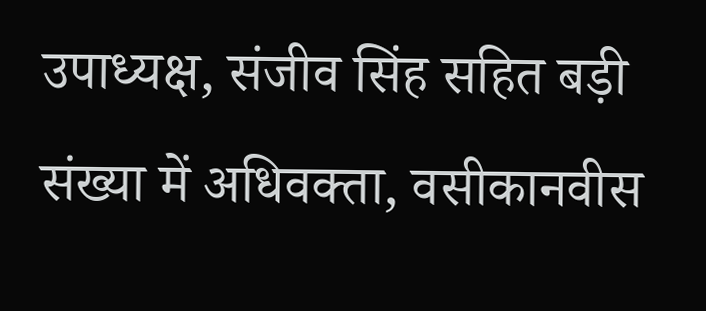उपाध्यक्ष, संजीव सिंह सहित बड़ी संख्या में अधिवक्ता, वसीकानवीस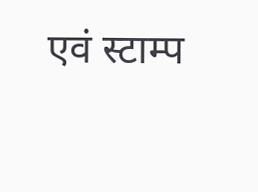एवं स्टाम्प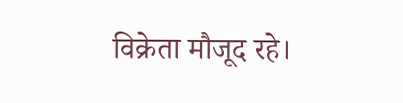विक्रेता मौजूद रहे।